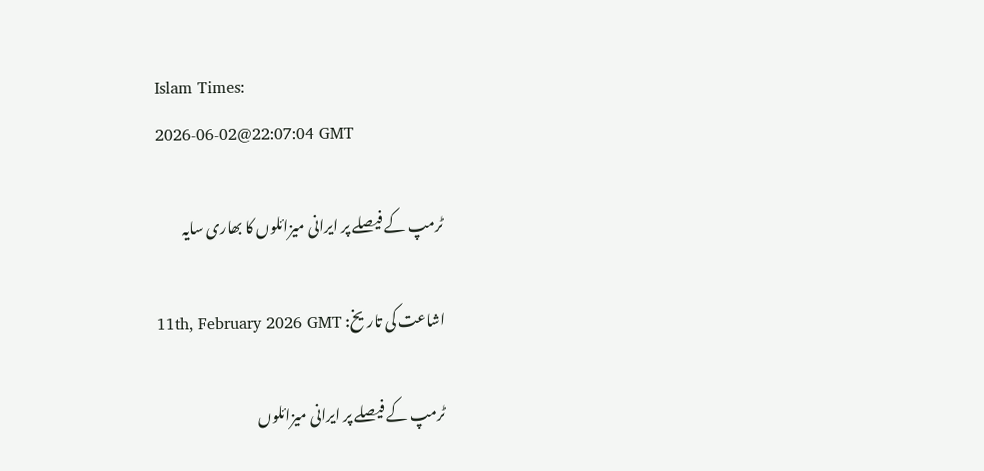Islam Times:
2026-06-02@22:07:04 GMT

ٹرمپ کے فیصلے پر ایرانی میزائلوں کا بھاری سایہ

اشاعت کی تاریخ: 11th, February 2026 GMT

ٹرمپ کے فیصلے پر ایرانی میزائلوں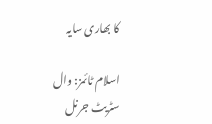کا بھاری سایہ

اسلام ٹائمز: وال سٹریٹ جرنل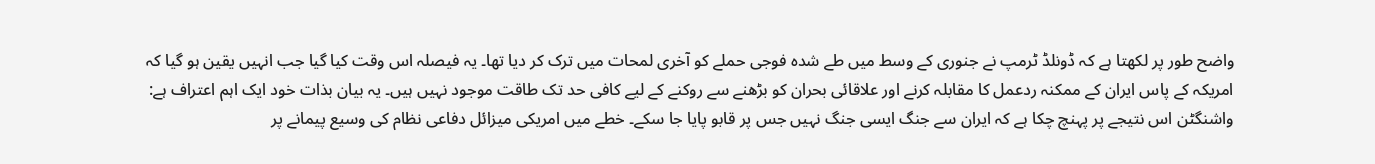واضح طور پر لکھتا ہے کہ ڈونلڈ ٹرمپ نے جنوری کے وسط میں طے شدہ فوجی حملے کو آخری لمحات میں ترک کر دیا تھا۔ یہ فیصلہ اس وقت کیا گیا جب انہیں یقین ہو گیا کہ امریکہ کے پاس ایران کے ممکنہ ردعمل کا مقابلہ کرنے اور علاقائی بحران کو بڑھنے سے روکنے کے لیے کافی حد تک طاقت موجود نہیں ہیں۔ یہ بیان بذات خود ایک اہم اعتراف ہے: واشنگٹن اس نتیجے پر پہنچ چکا ہے کہ ایران سے جنگ ایسی جنگ نہیں جس پر قابو پایا جا سکے۔ خطے میں امریکی میزائل دفاعی نظام کی وسیع پیمانے پر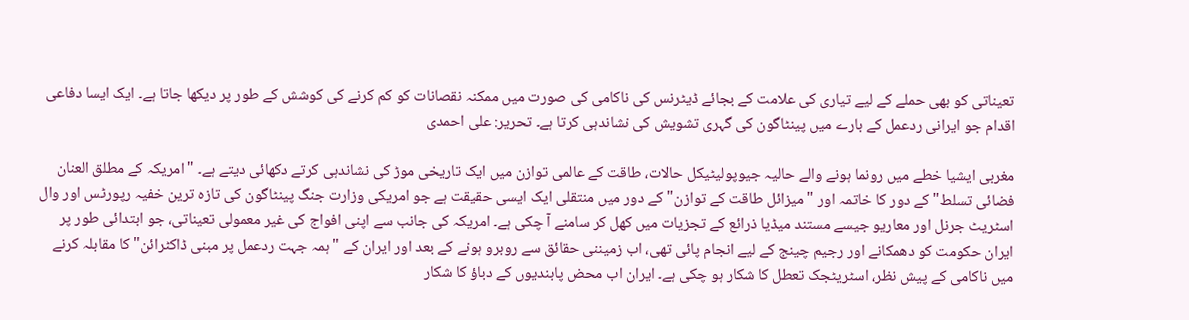تعیناتی کو بھی حملے کے لیے تیاری کی علامت کے بجائے ڈیٹرنس کی ناکامی کی صورت میں ممکنہ نقصانات کو کم کرنے کی کوشش کے طور پر دیکھا جاتا ہے۔ ایک ایسا دفاعی اقدام جو ایرانی ردعمل کے بارے میں پینٹاگون کی گہری تشویش کی نشاندہی کرتا ہے۔ تحریر: علی احمدی

مغربی ایشیا خطے میں رونما ہونے والے حالیہ جیوپولیٹیکل حالات، طاقت کے عالمی توازن میں ایک تاریخی موڑ کی نشاندہی کرتے دکھائی دیتے ہے۔ "امریکہ کے مطلق العنان فضائی تسلط" کے دور کا خاتمہ اور "میزائل طاقت کے توازن" کے دور میں منتقلی ایک ایسی حقیقت ہے جو امریکی وزارت جنگ پینٹاگون کی تازہ ترین خفیہ رپورٹس اور وال اسٹریٹ جرنل اور معاریو جیسے مستند میڈیا ذرائع کے تجزیات میں کھل کر سامنے آ چکی ہے۔ امریکہ کی جانب سے اپنی افواج کی غیر معمولی تعیناتی، جو ابتدائی طور پر ایران حکومت کو دھمکانے اور رجیم چینج کے لیے انجام پائی تھی، اب زمیننی حقائق سے روبرو ہونے کے بعد اور ایران کے "ہمہ جہت ردعمل پر مبنی ڈاکٹرائن" کا مقابلہ کرنے میں ناکامی کے پیش نظر، اسٹریٹجک تعطل کا شکار ہو چکی ہے۔ ایران اب محض پابندیوں کے دباؤ کا شکار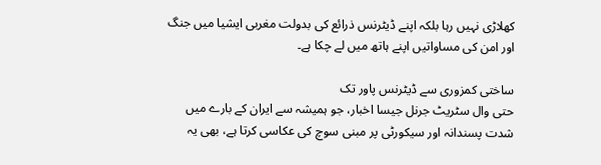کھلاڑی نہیں رہا بلکہ اپنے ڈیٹرنس ذرائع کی بدولت مغربی ایشیا میں جنگ اور امن کی مساواتیں اپنے ہاتھ میں لے چکا ہے۔

ساختی کمزوری سے ڈیٹرنس پاور تک
حتی وال سٹریٹ جرنل جیسا اخبار، جو ہمیشہ سے ایران کے بارے میں شدت پسندانہ اور سیکورٹی پر مبنی سوچ کی عکاسی کرتا ہے، بھی یہ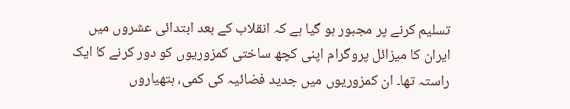تسلیم کرنے پر مجبور ہو گیا ہے کہ انقلاب کے بعد ابتدائی عشروں میں ایران کا میزائل پروگرام اپنی کچھ ساختی کمزوریوں کو دور کرنے کا ایک راستہ تھا۔ ان کمزوریوں میں جدید فضائیہ کی کمی، ہتھیاروں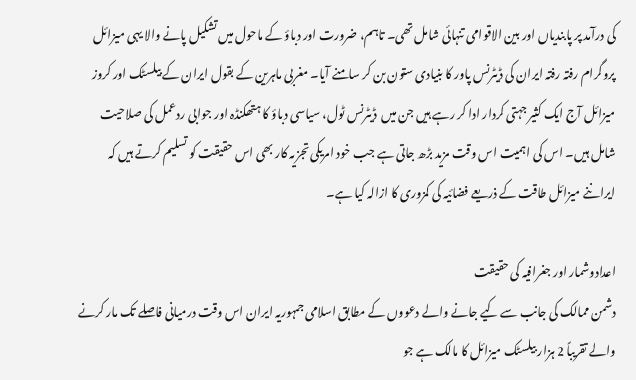کی درآمد پر پابندیاں اور بین الاقوامی تنہائی شامل تھی۔ تاہم، ضرورت اور دباؤ کے ماحول میں تشکیل پانے والا یہی میزائل پروگرام رفتہ رفتہ ایران کی ڈیٹرنس پاور کا بنیادی ستون بن کر سامنے آیا۔ مغربی ماہرین کے بقول ایران کے بیلسٹک اور کروز میزائل آج ایک کثیر جہتی کردار ادا کر رہے ہیں جن میں  ڈیٹرنس ٹول، سیاسی دباؤ کا ہتھکنڈہ اور جوابی ردعمل کی صلاحیت شامل ہیں۔ اس کی اہمیت اس وقت مزید بڑھ جاتی ہے جب خود امریکی تجزیہ کار بھی اس حقیقت کو تسلیم کرتے ہیں کہ ایراننے میزائل طاقت کے ذریعے فضائیہ کی کمزوری کا ازالہ کیا ہے۔

اعدادوشمار اور جغرافیہ کی حقیقت
دشمن ممالک کی جانب سے کیے جانے والے دعووں کے مطابق اسلامی جمہوریہ ایران اس وقت درمیانی فاصلے تک مار کرنے والے تقریباً 2 ہزار بیلسٹک میزائل کا مالک ہے جو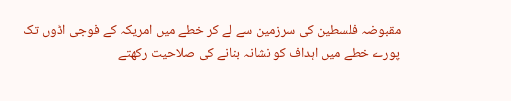مقبوضہ فلسطین کی سرزمین سے لے کر خطے میں امریکہ کے فوجی اڈوں تک پورے خطے میں اہداف کو نشانہ بنانے کی صلاحیت رکھتے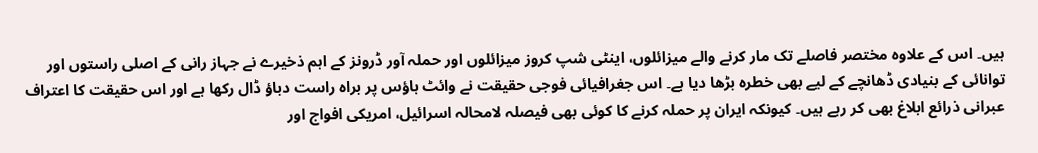ہیں۔ اس کے علاوہ مختصر فاصلے تک مار کرنے والے میزائلوں، اینٹی شپ کروز میزائلوں اور حملہ آور ڈرونز کے اہم ذخیرے نے جہاز رانی کے اصلی راستوں اور توانائی کے بنیادی ڈھانچے کے لیے بھی خطرہ بڑھا دیا ہے۔ اس جغرافیائی فوجی حقیقت نے وائٹ ہاؤس پر براہ راست دباؤ ڈال رکھا ہے اور اس حقیقت کا اعتراف عبرانی ذرائع ابلاغ بھی کر رہے ہیں۔ کیونکہ ایران پر حملہ کرنے کا کوئی بھی فیصلہ لامحالہ اسرائیل، امریکی افواج اور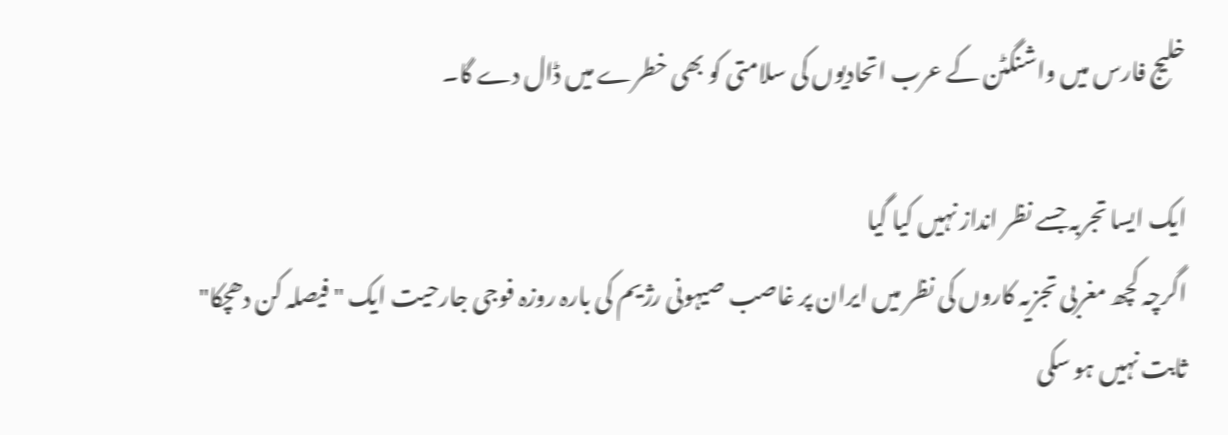خلیج فارس میں واشنگٹن کے عرب اتحادیوں کی سلامتی کو بھی خطرے میں ڈال دے گا۔

ایک ایسا تجربہ جسے نظر انداز نہیں کیا گیا
اگرچہ کچھ مغربی تجزیہ کاروں کی نظر میں ایران پر غاصب صیہونی رژیم کی بارہ روزہ فوجی جارحیت ایک "فیصلہ کن دھچکا" ثابت نہیں ہو سکی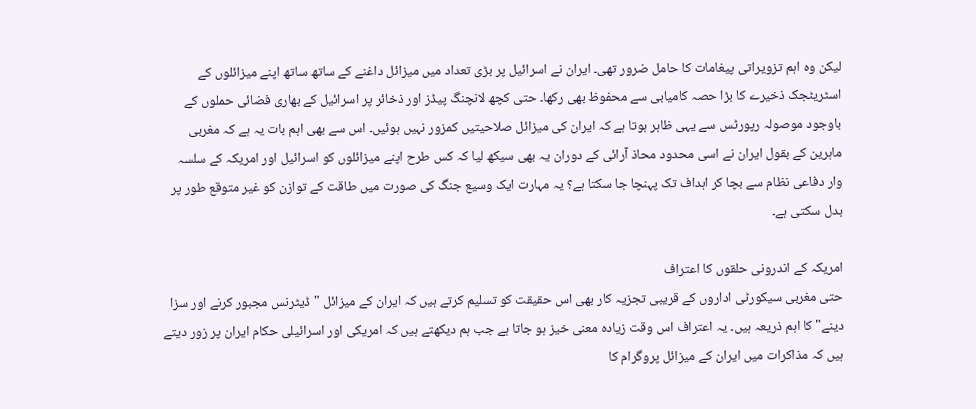لیکن وہ اہم تزویراتی پیغامات کا حامل ضرور تھی۔ ایران نے اسرائیل پر بڑی تعداد میں میزائل داغنے کے ساتھ ساتھ اپنے میزائلوں کے اسٹریٹجک ذخیرے کا بڑا حصہ کامیابی سے محفوظ بھی رکھا۔ حتی کچھ لانچنگ پیڈز اور ذخائر پر اسرائیل کے بھاری فضائی حملوں کے باوجود موصولہ رپورٹس سے یہی ظاہر ہوتا ہے کہ ایران کی میزائل صلاحیتیں کمزور نہیں ہوئیں۔ اس سے بھی اہم بات یہ ہے کہ مغربی ماہرین کے بقول ایران نے اسی محدود محاذ آرائی کے دوران یہ بھی سیکھ لیا کہ کس طرح اپنے میزائلوں کو اسرائیل اور امریکہ کے سلسہ وار دفاعی نظام سے بچا کر اہداف تک پہنچا جا سکتا ہے؟ یہ مہارت ایک وسیع جنگ کی صورت میں طاقت کے توازن کو غیر متوقع طور پر بدل سکتی ہے۔

امریکہ کے اندرونی حلقوں کا اعتراف
حتی مغربی سیکورٹی اداروں کے قریبی تجزیہ کار بھی اس حقیقت کو تسلیم کرتے ہیں کہ ایران کے میزائل "ڈیٹرنس مجبور کرنے اور سزا دینے" کا اہم ذریعہ ہیں۔ یہ اعتراف اس وقت زیادہ معنی خیز ہو جاتا ہے جب ہم دیکھتے ہیں کہ امریکی اور اسرائیلی حکام ایران پر زور دیتے ہیں کہ مذاکرات میں ایران کے میزائل پروگرام کا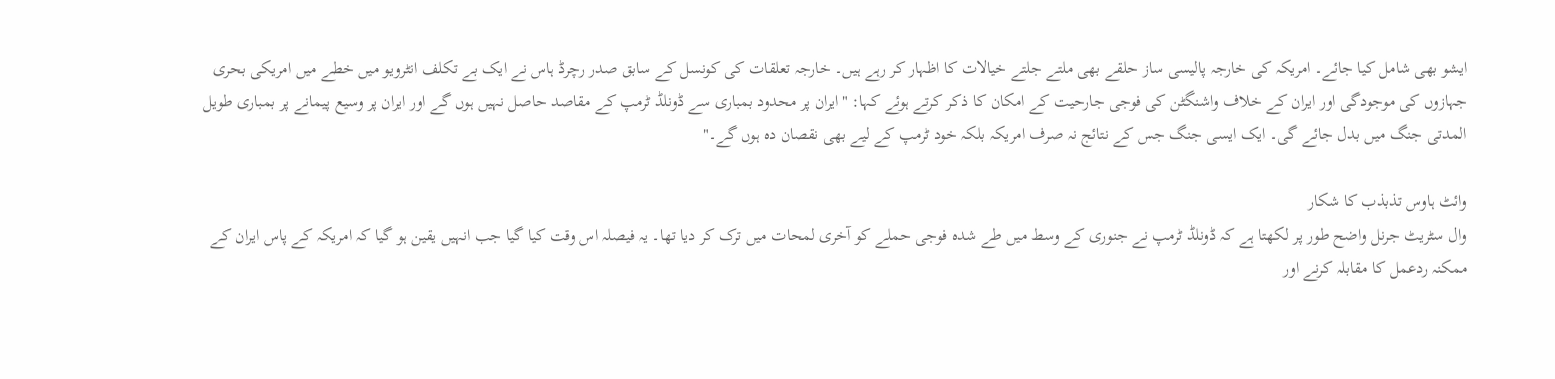ایشو بھی شامل کیا جائے۔ امریکہ کی خارجہ پالیسی ساز حلقے بھی ملتے جلتے خیالات کا اظہار کر رہے ہیں۔ خارجہ تعلقات کی کونسل کے سابق صدر رچرڈ ہاس نے ایک بے تکلف انٹرویو میں خطے میں امریکی بحری جہازوں کی موجودگی اور ایران کے خلاف واشنگٹن کی فوجی جارحیت کے امکان کا ذکر کرتے ہوئے کہا: "ایران پر محدود بمباری سے ڈونلڈ ٹرمپ کے مقاصد حاصل نہیں ہوں گے اور ایران پر وسیع پیمانے پر بمباری طویل المدتی جنگ میں بدل جائے گی۔ ایک ایسی جنگ جس کے نتائج نہ صرف امریکہ بلکہ خود ٹرمپ کے لیے بھی نقصان دہ ہوں گے۔"

وائٹ ہاوس تذبذب کا شکار
وال سٹریٹ جرنل واضح طور پر لکھتا ہے کہ ڈونلڈ ٹرمپ نے جنوری کے وسط میں طے شدہ فوجی حملے کو آخری لمحات میں ترک کر دیا تھا۔ یہ فیصلہ اس وقت کیا گیا جب انہیں یقین ہو گیا کہ امریکہ کے پاس ایران کے ممکنہ ردعمل کا مقابلہ کرنے اور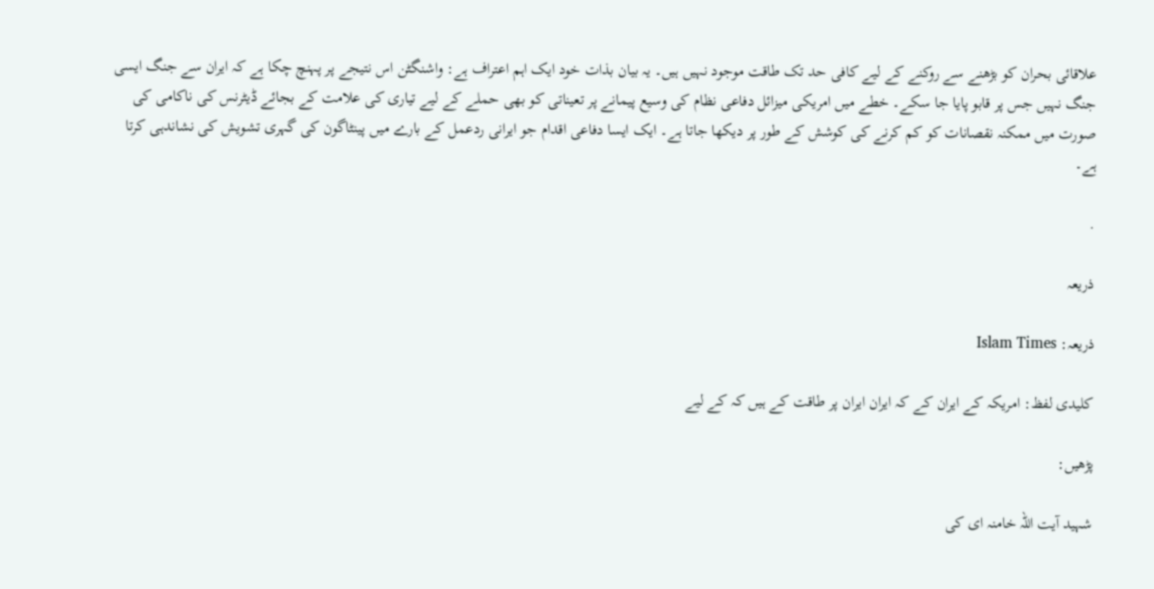علاقائی بحران کو بڑھنے سے روکنے کے لیے کافی حد تک طاقت موجود نہیں ہیں۔ یہ بیان بذات خود ایک اہم اعتراف ہے: واشنگٹن اس نتیجے پر پہنچ چکا ہے کہ ایران سے جنگ ایسی جنگ نہیں جس پر قابو پایا جا سکے۔ خطے میں امریکی میزائل دفاعی نظام کی وسیع پیمانے پر تعیناتی کو بھی حملے کے لیے تیاری کی علامت کے بجائے ڈیٹرنس کی ناکامی کی صورت میں ممکنہ نقصانات کو کم کرنے کی کوشش کے طور پر دیکھا جاتا ہے۔ ایک ایسا دفاعی اقدام جو ایرانی ردعمل کے بارے میں پینٹاگون کی گہری تشویش کی نشاندہی کرتا ہے۔

.

ذریعہ

ذریعہ: Islam Times

کلیدی لفظ: امریکہ کے ایران کے کہ ایران ایران پر طاقت کے ہیں کہ کے لیے

پڑھیں:

شہید آیت اللہ خامنہ ای کی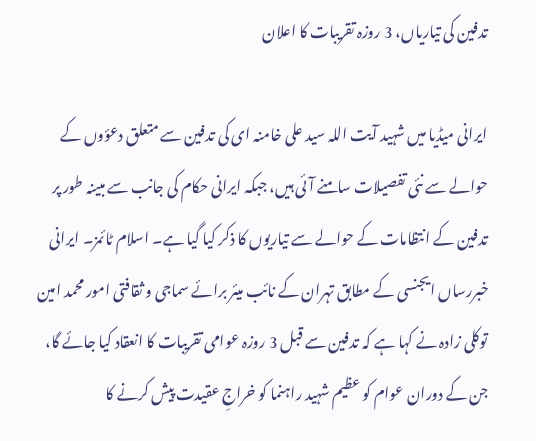تدفین کی تیاریاں، 3 روزہ تقریبات کا اعلان

ایرانی میڈیا میں شہید آیت اللہ سید علی خامنہ ای کی تدفین سے متعلق دعؤوں کے حوالے سے نئی تفصیلات سامنے آئی ہیں، جبکہ ایرانی حکام کی جانب سے مبینہ طور پر تدفین کے انتظامات کے حوالے سے تیاریوں کا ذکر کیا گیا ہے۔ اسلام ٹائمز۔ ایرانی خبررساں ایجنسی کے مطابق تہران کے نائب میئر برائے سماجی و ثقافتی امور محمد امین توکلی زادہ نے کہا ہے کہ تدفین سے قبل 3 روزہ عوامی تقریبات کا انعقاد کیا جائے گا، جن کے دوران عوام کو عظیم شہید راہنما کو خراجِ عقیدت پیش کرنے کا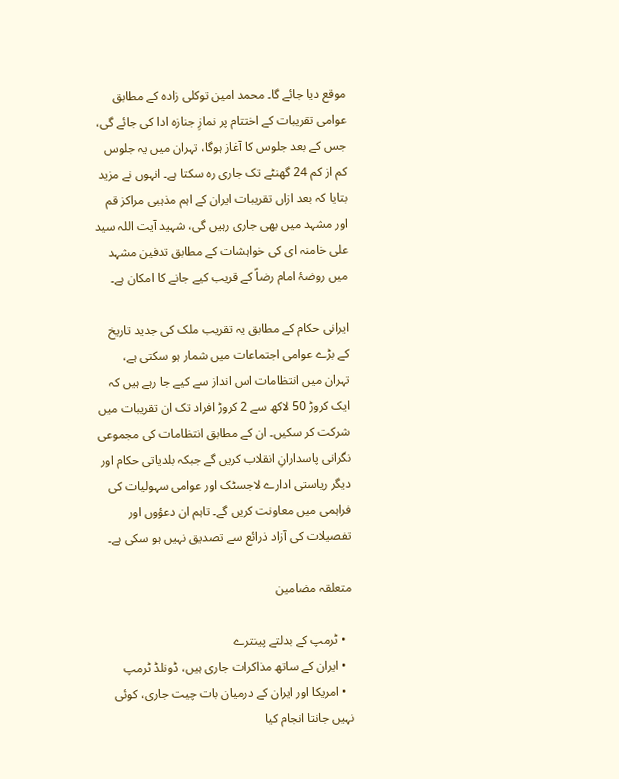موقع دیا جائے گا۔ محمد امین توکلی زادہ کے مطابق عوامی تقریبات کے اختتام پر نمازِ جنازہ ادا کی جائے گی، جس کے بعد جلوس کا آغاز ہوگا، تہران میں یہ جلوس کم از کم 24 گھنٹے تک جاری رہ سکتا ہے۔ انہوں نے مزید بتایا کہ بعد ازاں تقریبات ایران کے اہم مذہبی مراکز قم اور مشہد میں بھی جاری رہیں گی، شہید آیت اللہ سید علی خامنہ ای کی خواہشات کے مطابق تدفین مشہد میں روضۂ امام رضاؑ کے قریب کیے جانے کا امکان ہے۔

ایرانی حکام کے مطابق یہ تقریب ملک کی جدید تاریخ کے بڑے عوامی اجتماعات میں شمار ہو سکتی ہے، تہران میں انتظامات اس انداز سے کیے جا رہے ہیں کہ ایک کروڑ 50 لاکھ سے 2 کروڑ افراد تک ان تقریبات میں شرکت کر سکیں۔ ان کے مطابق انتظامات کی مجموعی نگرانی پاسدارانِ انقلاب کریں گے جبکہ بلدیاتی حکام اور دیگر ریاستی ادارے لاجسٹک اور عوامی سہولیات کی فراہمی میں معاونت کریں گے۔ تاہم ان دعؤوں اور تفصیلات کی آزاد ذرائع سے تصدیق نہیں ہو سکی ہے۔

متعلقہ مضامین

  • ٹرمپ کے بدلتے پینترے
  • ایران کے ساتھ مذاکرات جاری ہیں، ڈونلڈ ٹرمپ
  • امریکا اور ایران کے درمیان بات چیت جاری، کوئی نہیں جانتا انجام کیا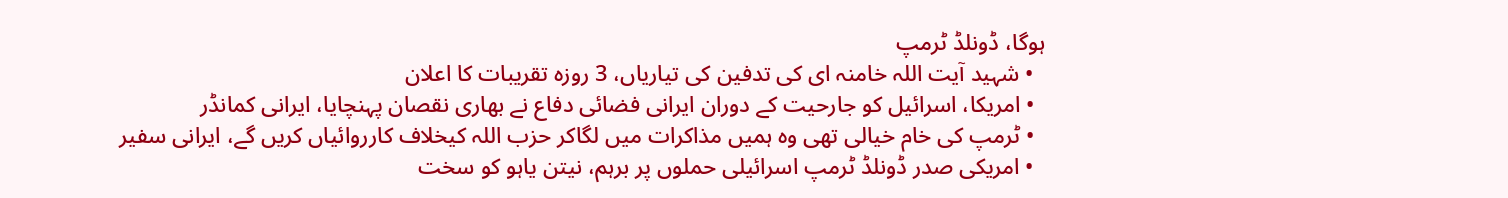ہوگا، ڈونلڈ ٹرمپ
  • شہید آیت اللہ خامنہ ای کی تدفین کی تیاریاں، 3 روزہ تقریبات کا اعلان
  • امریکا، اسرائیل کو جارحیت کے دوران ایرانی فضائی دفاع نے بھاری نقصان پہنچایا، ایرانی کمانڈر
  • ٹرمپ کی خام خیالی تھی وہ ہمیں مذاکرات میں لگاکر حزب اللہ کیخلاف کارروائیاں کریں گے، ایرانی سفیر
  • امریکی صدر ڈونلڈ ٹرمپ اسرائیلی حملوں پر برہم، نیتن یاہو کو سخت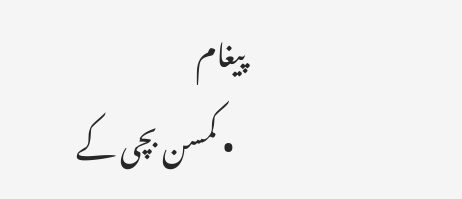پیغام
  • کمسن بچی کے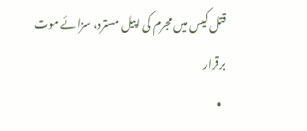قتل کیس میں مجرم کی اپیل مسترد، سزائے موت برقرار
  •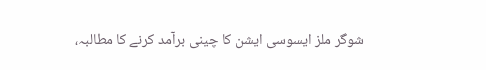شوگر ملز ایسوسی ایشن کا چینی برآمد کرنے کا مطالبہ،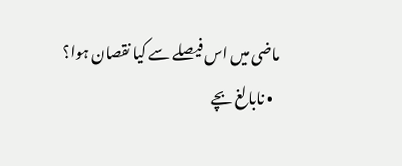ماضی میں اس فیصلے سے کیا نقصان ہوا؟
  • نابالغ بچے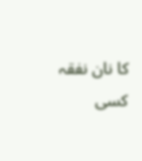کا نان نفقہ کسی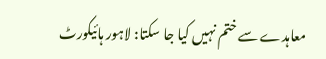معاہدے سے ختم نہیں کیا جا سکتا: لاہور ہائیکورٹ